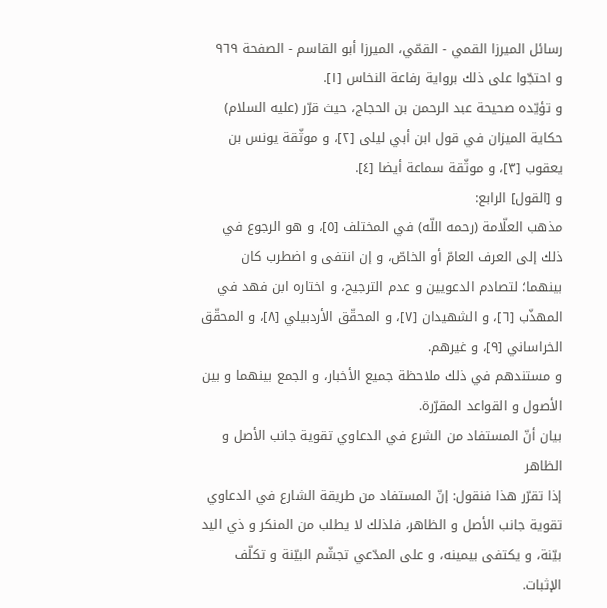رسائل الميرزا القمي - القمّي، الميرزا أبو القاسم - الصفحة ٩٦٩
و احتجّوا على ذلك برواية رفاعة النخاس [١].
و تؤيّده صحيحة عبد الرحمن بن الحجاج، حيث قرّر (عليه السلام) حكاية الميزان في قول ابن أبي ليلى [٢]، و موثّقة يونس بن يعقوب [٣]، و موثّقة سماعة أيضا [٤].
و [القول] الرابع:
مذهب العلّامة (رحمه اللّه) في المختلف [٥]، و هو الرجوع في ذلك إلى العرف العامّ أو الخاصّ، و إن انتفى و اضطرب كان بينهما؛ لتصادم الدعويين و عدم الترجيح، و اختاره ابن فهد في المهذّب [٦]، و الشهيدان [٧]، و المحقّق الأردبيلي [٨]، و المحقّق الخراساني [٩]، و غيرهم.
و مستندهم في ذلك ملاحظة جميع الأخبار، و الجمع بينهما و بين الأصول و القواعد المقرّرة.
بيان أنّ المستفاد من الشرع في الدعاوي تقوية جانب الأصل و الظاهر
إذا تقرّر هذا فنقول: إنّ المستفاد من طريقة الشارع في الدعاوي تقوية جانب الأصل و الظاهر، فلذلك لا يطلب من المنكر و ذي اليد بيّنة، و يكتفى بيمينه، و على المدّعي تجشّم البيّنة و تكلّف الإثبات.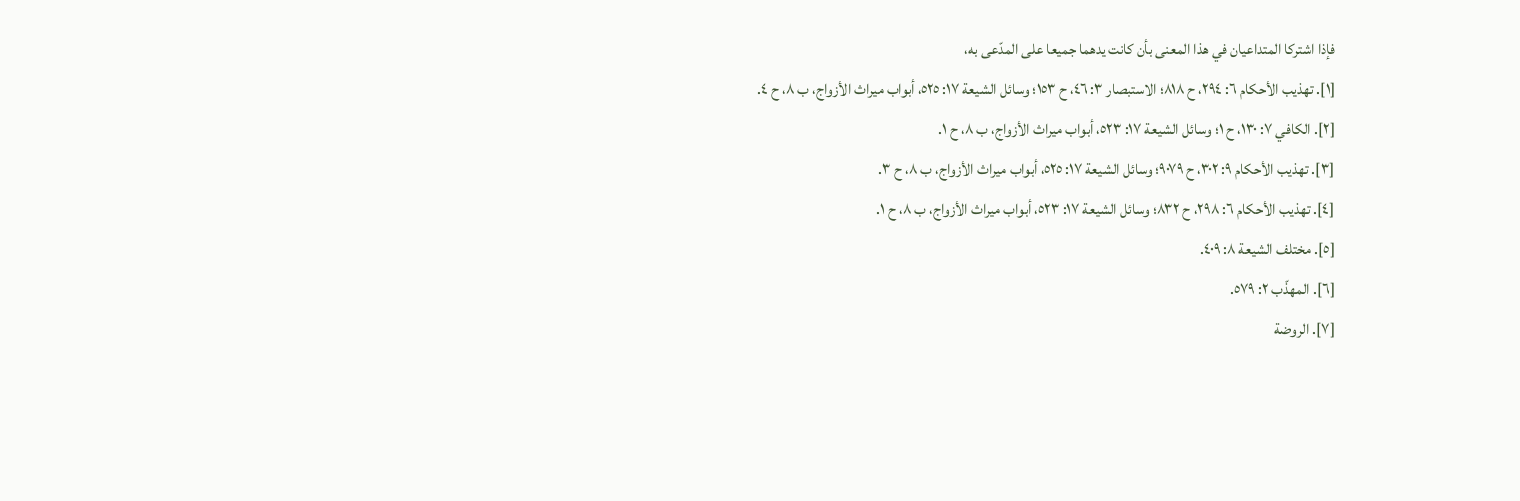فإذا اشتركا المتداعيان في هذا المعنى بأن كانت يدهما جميعا على المدّعى به،
[١]. تهذيب الأحكام ٦: ٢٩٤، ح ٨١٨؛ الاستبصار ٣: ٤٦، ح ١٥٣؛ وسائل الشيعة ١٧: ٥٢٥، أبواب ميراث الأزواج، ب ٨، ح ٤.
[٢]. الكافي ٧: ١٣٠، ح ١؛ وسائل الشيعة ١٧: ٥٢٣، أبواب ميراث الأزواج، ب ٨، ح ١.
[٣]. تهذيب الأحكام ٩: ٣٠٢، ح ٩٠٧٩؛ وسائل الشيعة ١٧: ٥٢٥، أبواب ميراث الأزواج، ب ٨، ح ٣.
[٤]. تهذيب الأحكام ٦: ٢٩٨، ح ٨٣٢؛ وسائل الشيعة ١٧: ٥٢٣، أبواب ميراث الأزواج، ب ٨، ح ١.
[٥]. مختلف الشيعة ٨: ٤٠٩.
[٦]. المهذّب ٢: ٥٧٩.
[٧]. الروضة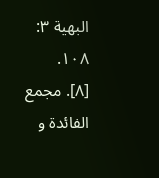البهية ٣: ١٠٨.
[٨]. مجمع الفائدة و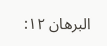البرهان ١٢: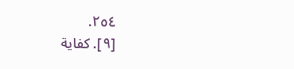٢٥٤.
[٩]. كفاية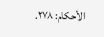الأحكام: ٢٧٨.